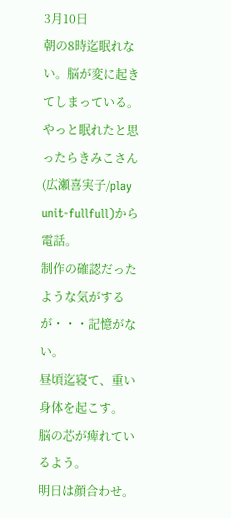3月10日
朝の8時迄眠れない。脳が変に起きてしまっている。
やっと眠れたと思ったらきみこさん(広瀬喜実子/play unit-fullfull)から電話。
制作の確認だったような気がするが・・・記憶がない。
昼頃迄寝て、重い身体を起こす。
脳の芯が痺れているよう。
明日は顔合わせ。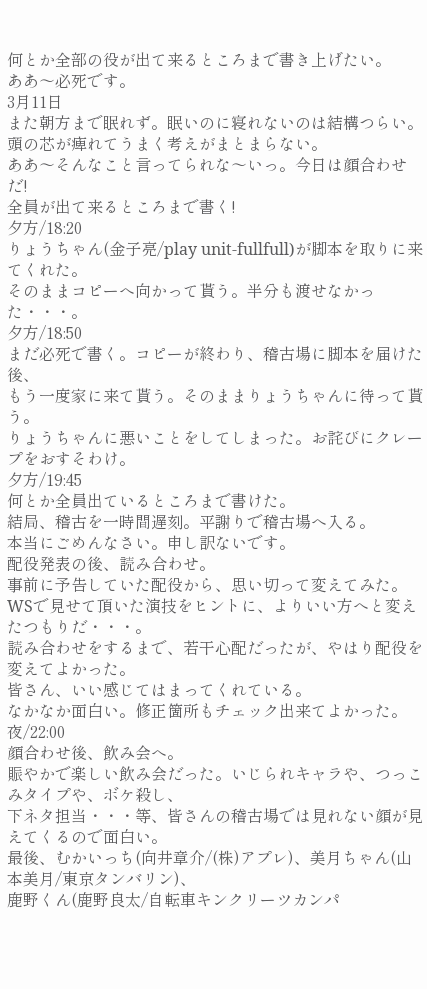何とか全部の役が出て来るところまで書き上げたい。
ああ〜必死です。
3月11日
また朝方まで眠れず。眠いのに寝れないのは結構つらい。
頭の芯が痺れてうまく考えがまとまらない。
ああ〜そんなこと言ってられな〜いっ。今日は顔合わせだ!
全員が出て来るところまで書く!
夕方/18:20
りょうちゃん(金子亮/play unit-fullfull)が脚本を取りに来てくれた。
そのままコピーへ向かって貰う。半分も渡せなかった・・・。
夕方/18:50
まだ必死で書く。コピーが終わり、稽古場に脚本を届けた後、
もう一度家に来て貰う。そのままりょうちゃんに待って貰う。
りょうちゃんに悪いことをしてしまった。お詫びにクレープをおすそわけ。
夕方/19:45
何とか全員出ているところまで書けた。
結局、稽古を一時間遅刻。平謝りで稽古場へ入る。
本当にごめんなさい。申し訳ないです。
配役発表の後、読み合わせ。
事前に予告していた配役から、思い切って変えてみた。
WSで見せて頂いた演技をヒントに、よりいい方へと変えたつもりだ・・・。
読み合わせをするまで、若干心配だったが、やはり配役を変えてよかった。
皆さん、いい感じてはまってくれている。
なかなか面白い。修正箇所もチェック出来てよかった。
夜/22:00
顔合わせ後、飲み会へ。
賑やかで楽しい飲み会だった。いじられキャラや、つっこみタイプや、ボケ殺し、
下ネタ担当・・・等、皆さんの稽古場では見れない顔が見えてくるので面白い。
最後、むかいっち(向井章介/(株)アプレ)、美月ちゃん(山本美月/東京タンバリン)、
鹿野くん(鹿野良太/自転車キンクリーツカンパ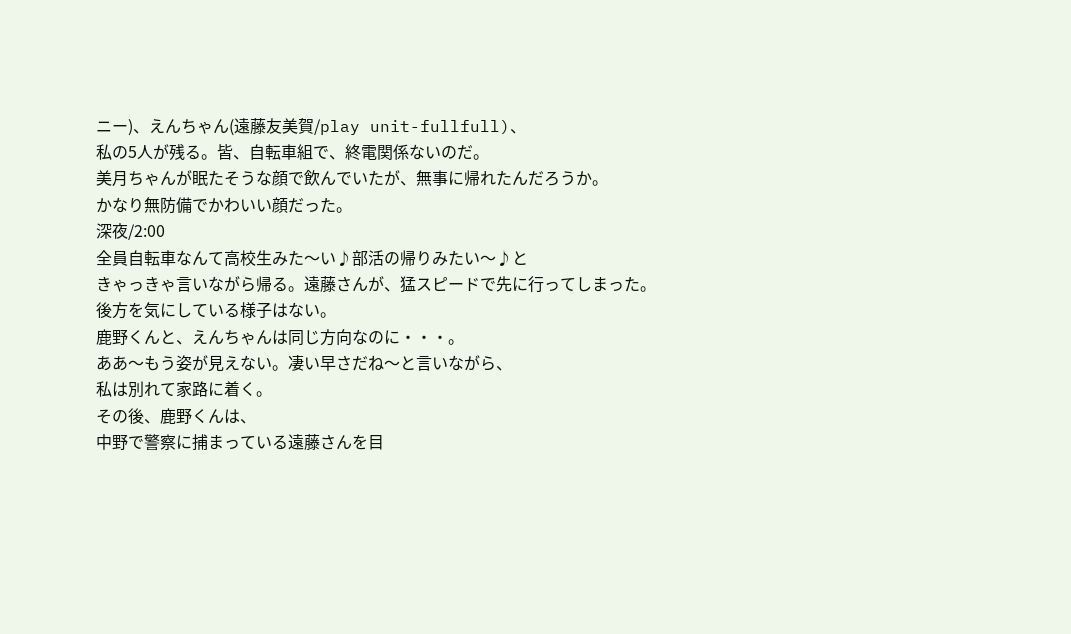ニー)、えんちゃん(遠藤友美賀/play unit-fullfull)、
私の5人が残る。皆、自転車組で、終電関係ないのだ。
美月ちゃんが眠たそうな顔で飲んでいたが、無事に帰れたんだろうか。
かなり無防備でかわいい顔だった。
深夜/2:00
全員自転車なんて高校生みた〜い♪部活の帰りみたい〜♪と
きゃっきゃ言いながら帰る。遠藤さんが、猛スピードで先に行ってしまった。
後方を気にしている様子はない。
鹿野くんと、えんちゃんは同じ方向なのに・・・。
ああ〜もう姿が見えない。凄い早さだね〜と言いながら、
私は別れて家路に着く。
その後、鹿野くんは、
中野で警察に捕まっている遠藤さんを目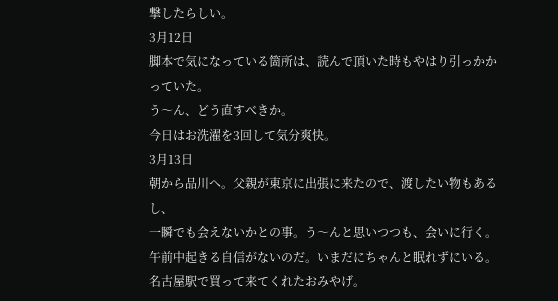撃したらしい。
3月12日
脚本で気になっている箇所は、読んで頂いた時もやはり引っかかっていた。
う〜ん、どう直すべきか。
今日はお洗濯を3回して気分爽快。
3月13日
朝から品川へ。父親が東京に出張に来たので、渡したい物もあるし、
一瞬でも会えないかとの事。う〜んと思いつつも、会いに行く。
午前中起きる自信がないのだ。いまだにちゃんと眠れずにいる。
名古屋駅で買って来てくれたおみやげ。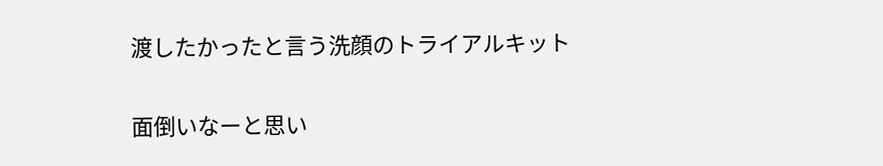渡したかったと言う洗顔のトライアルキット

面倒いなーと思い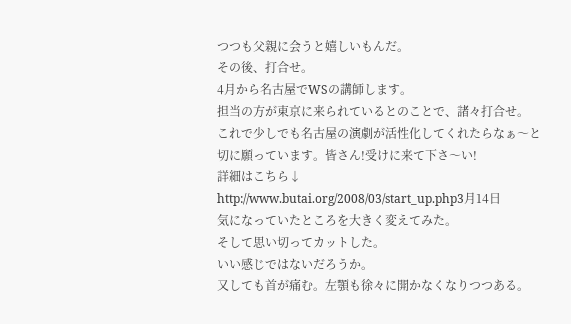つつも父親に会うと嬉しいもんだ。
その後、打合せ。
4月から名古屋でWSの講師します。
担当の方が東京に来られているとのことで、諸々打合せ。
これで少しでも名古屋の演劇が活性化してくれたらなぁ〜と
切に願っています。皆さん!受けに来て下さ〜い!
詳細はこちら↓
http://www.butai.org/2008/03/start_up.php3月14日
気になっていたところを大きく変えてみた。
そして思い切ってカットした。
いい感じではないだろうか。
又しても首が痛む。左顎も徐々に開かなくなりつつある。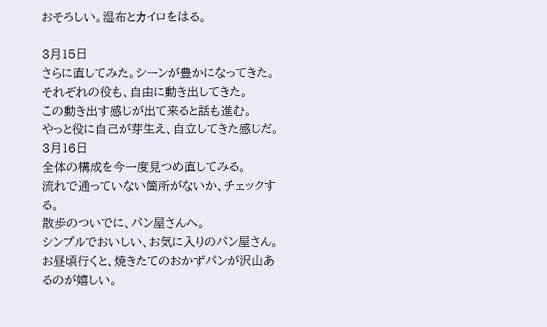おそろしい。湿布とカイロをはる。

3月15日
さらに直してみた。シーンが豊かになってきた。
それぞれの役も、自由に動き出してきた。
この動き出す感じが出て来ると話も進む。
やっと役に自己が芽生え、自立してきた感じだ。
3月16日
全体の構成を今一度見つめ直してみる。
流れで通っていない箇所がないか、チェックする。
散歩のついでに、パン屋さんへ。
シンプルでおいしい、お気に入りのパン屋さん。
お昼頃行くと、焼きたてのおかずパンが沢山あるのが嬉しい。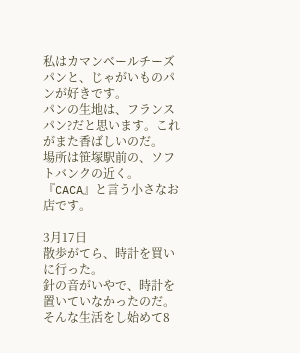私はカマンベールチーズパンと、じゃがいものパンが好きです。
パンの生地は、フランスパン?だと思います。これがまた香ばしいのだ。
場所は笹塚駅前の、ソフトバンクの近く。
『CACA』と言う小さなお店です。

3月17日
散歩がてら、時計を買いに行った。
針の音がいやで、時計を置いていなかったのだ。そんな生活をし始めて8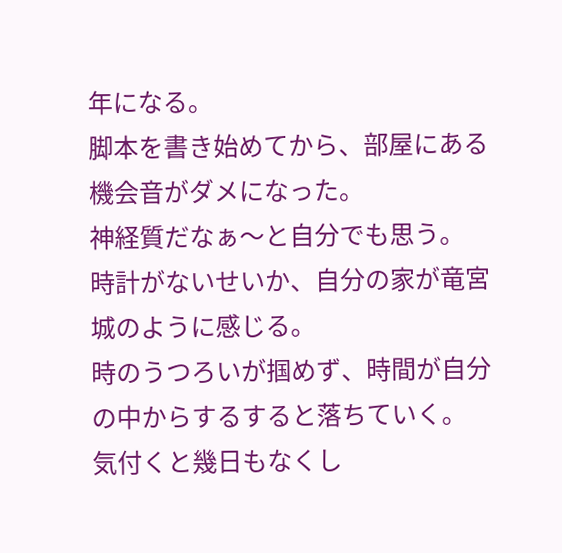年になる。
脚本を書き始めてから、部屋にある機会音がダメになった。
神経質だなぁ〜と自分でも思う。
時計がないせいか、自分の家が竜宮城のように感じる。
時のうつろいが掴めず、時間が自分の中からするすると落ちていく。
気付くと幾日もなくし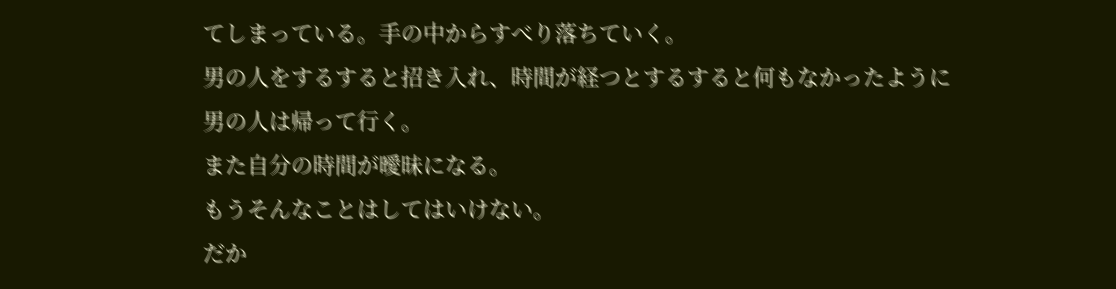てしまっている。手の中からすべり落ちていく。
男の人をするすると招き入れ、時間が経つとするすると何もなかったように
男の人は帰って行く。
また自分の時間が曖昧になる。
もうそんなことはしてはいけない。
だか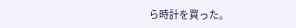ら時計を買った。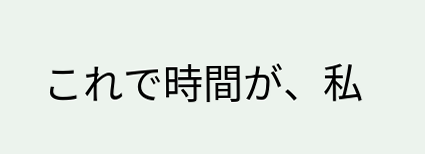これで時間が、私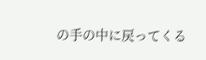の手の中に戻ってくる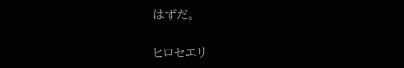はずだ。

ヒロセエリ